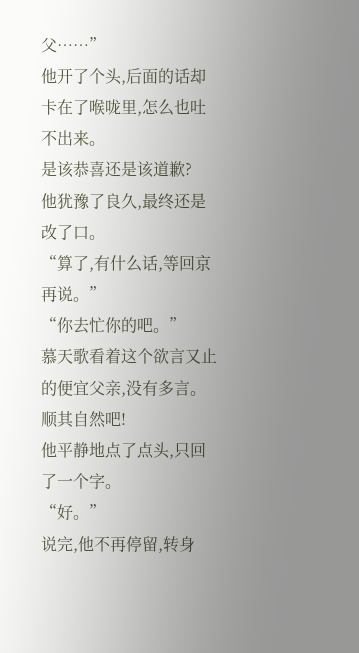父……”
他开了个头,后面的话却卡在了喉咙里,怎么也吐不出来。
是该恭喜还是该道歉?
他犹豫了良久,最终还是改了口。
“算了,有什么话,等回京再说。”
“你去忙你的吧。”
慕天歌看着这个欲言又止的便宜父亲,没有多言。
顺其自然吧!
他平静地点了点头,只回了一个字。
“好。”
说完,他不再停留,转身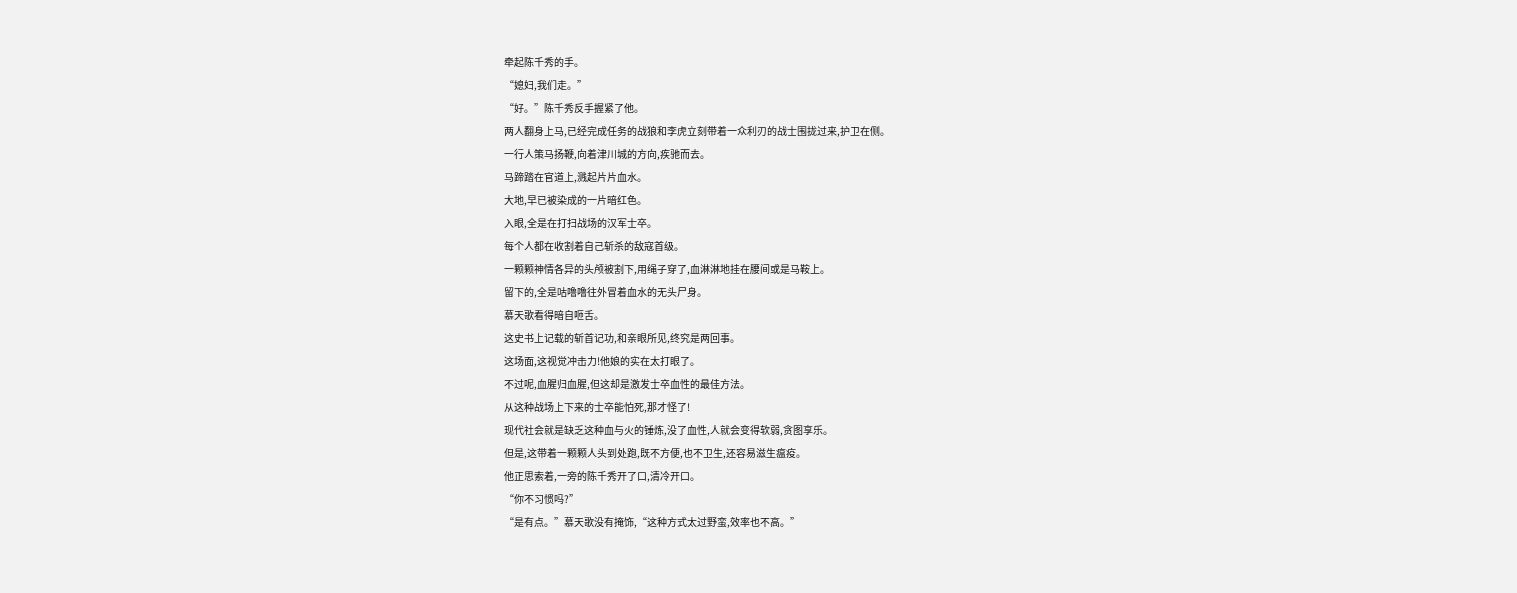牵起陈千秀的手。
“媳妇,我们走。”
“好。”陈千秀反手握紧了他。
两人翻身上马,已经完成任务的战狼和李虎立刻带着一众利刃的战士围拢过来,护卫在侧。
一行人策马扬鞭,向着津川城的方向,疾驰而去。
马蹄踏在官道上,溅起片片血水。
大地,早已被染成的一片暗红色。
入眼,全是在打扫战场的汉军士卒。
每个人都在收割着自己斩杀的敌寇首级。
一颗颗神情各异的头颅被割下,用绳子穿了,血淋淋地挂在腰间或是马鞍上。
留下的,全是咕噜噜往外冒着血水的无头尸身。
慕天歌看得暗自咂舌。
这史书上记载的斩首记功,和亲眼所见,终究是两回事。
这场面,这视觉冲击力!他娘的实在太打眼了。
不过呢,血腥归血腥,但这却是激发士卒血性的最佳方法。
从这种战场上下来的士卒能怕死,那才怪了!
现代社会就是缺乏这种血与火的锤炼,没了血性,人就会变得软弱,贪图享乐。
但是,这带着一颗颗人头到处跑,既不方便,也不卫生,还容易滋生瘟疫。
他正思索着,一旁的陈千秀开了口,清冷开口。
“你不习惯吗?”
“是有点。”慕天歌没有掩饰,“这种方式太过野蛮,效率也不高。”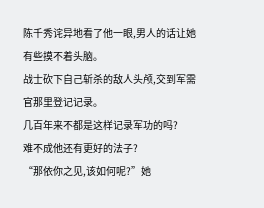陈千秀诧异地看了他一眼,男人的话让她有些摸不着头脑。
战士砍下自己斩杀的敌人头颅,交到军需官那里登记记录。
几百年来不都是这样记录军功的吗?
难不成他还有更好的法子?
“那依你之见,该如何呢?”她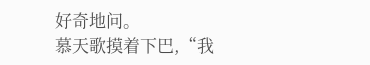好奇地问。
慕天歌摸着下巴,“我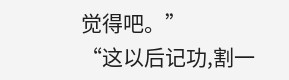觉得吧。”
“这以后记功,割一